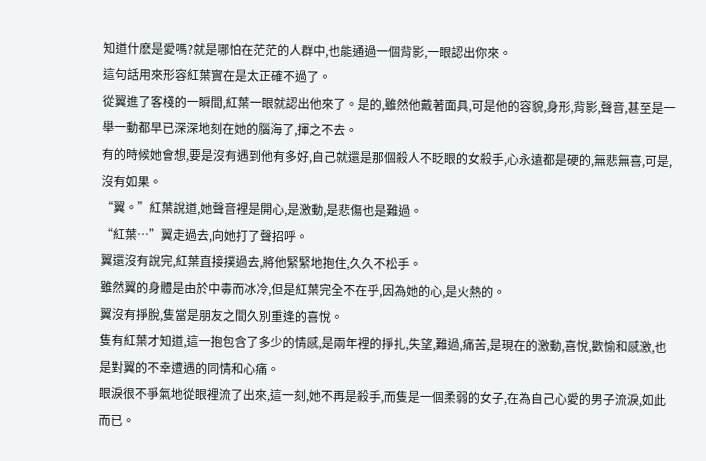知道什麽是愛嗎?就是哪怕在茫茫的人群中,也能通過一個背影,一眼認出你來。
這句話用來形容紅葉實在是太正確不過了。
從翼進了客棧的一瞬間,紅葉一眼就認出他來了。是的,雖然他戴著面具,可是他的容貌,身形,背影,聲音,甚至是一舉一動都早已深深地刻在她的腦海了,揮之不去。
有的時候她會想,要是沒有遇到他有多好,自己就還是那個殺人不眨眼的女殺手,心永遠都是硬的,無悲無喜,可是,沒有如果。
“翼。”紅葉說道,她聲音裡是開心,是激動,是悲傷也是難過。
“紅葉…”翼走過去,向她打了聲招呼。
翼還沒有說完,紅葉直接撲過去,將他緊緊地抱住,久久不松手。
雖然翼的身體是由於中毒而冰冷,但是紅葉完全不在乎,因為她的心,是火熱的。
翼沒有掙脫,隻當是朋友之間久別重逢的喜悅。
隻有紅葉才知道,這一抱包含了多少的情感,是兩年裡的掙扎,失望,難過,痛苦,是現在的激動,喜悅,歡愉和感激,也是對翼的不幸遭遇的同情和心痛。
眼淚很不爭氣地從眼裡流了出來,這一刻,她不再是殺手,而隻是一個柔弱的女子,在為自己心愛的男子流淚,如此而已。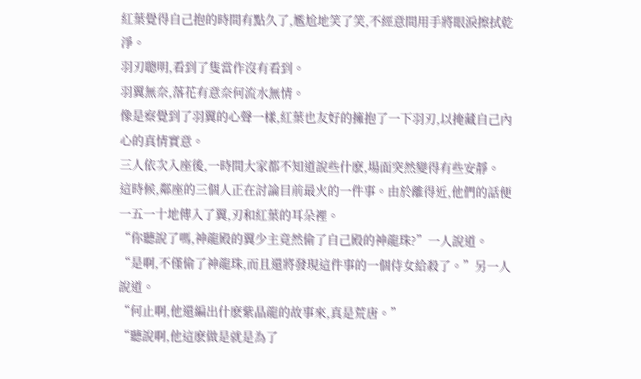紅葉覺得自己抱的時間有點久了,尷尬地笑了笑,不經意間用手將眼淚擦拭乾淨。
羽刃聰明,看到了隻當作沒有看到。
羽翼無奈,落花有意奈何流水無情。
像是察覺到了羽翼的心聲一樣,紅葉也友好的擁抱了一下羽刃,以掩藏自己內心的真情實意。
三人依次入座後,一時間大家都不知道說些什麽,場面突然變得有些安靜。
這時候,鄰座的三個人正在討論目前最火的一件事。由於離得近,他們的話便一五一十地傳入了翼,刃和紅葉的耳朵裡。
“你聽說了嗎,神龍殿的翼少主竟然偷了自己殿的神龍珠?”一人說道。
“是啊,不僅偷了神龍珠,而且還將發現這件事的一個侍女給殺了。”另一人說道。
“何止啊,他還編出什麽紫晶龍的故事來,真是荒唐。”
“聽說啊,他這麽做是就是為了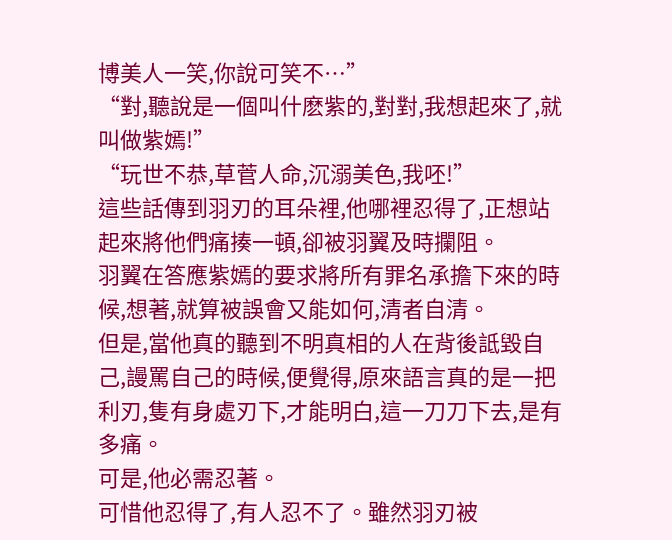博美人一笑,你說可笑不…”
“對,聽說是一個叫什麽紫的,對對,我想起來了,就叫做紫嫣!”
“玩世不恭,草菅人命,沉溺美色,我呸!”
這些話傳到羽刃的耳朵裡,他哪裡忍得了,正想站起來將他們痛揍一頓,卻被羽翼及時攔阻。
羽翼在答應紫嫣的要求將所有罪名承擔下來的時候,想著,就算被誤會又能如何,清者自清。
但是,當他真的聽到不明真相的人在背後詆毀自己,謾罵自己的時候,便覺得,原來語言真的是一把利刃,隻有身處刃下,才能明白,這一刀刀下去,是有多痛。
可是,他必需忍著。
可惜他忍得了,有人忍不了。雖然羽刃被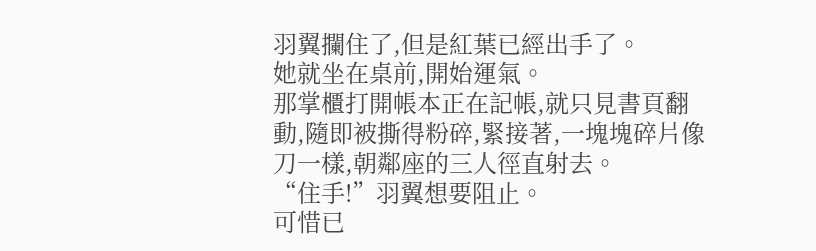羽翼攔住了,但是紅葉已經出手了。
她就坐在桌前,開始運氣。
那掌櫃打開帳本正在記帳,就只見書頁翻動,隨即被撕得粉碎,緊接著,一塊塊碎片像刀一樣,朝鄰座的三人徑直射去。
“住手!”羽翼想要阻止。
可惜已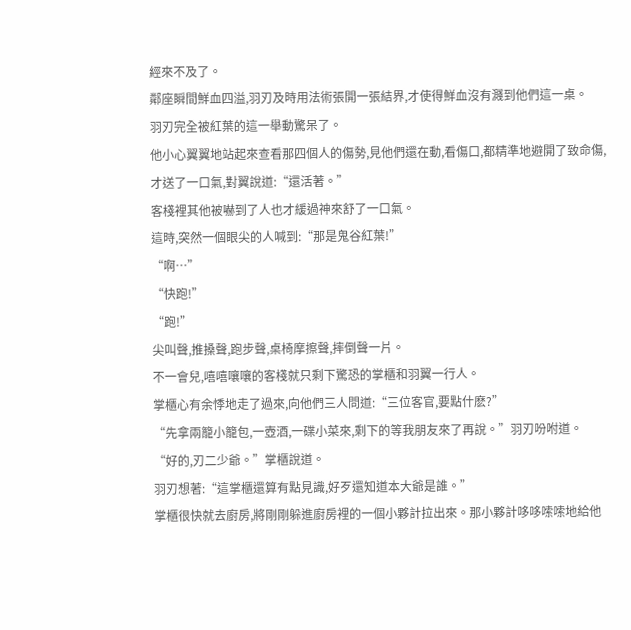經來不及了。
鄰座瞬間鮮血四溢,羽刃及時用法術張開一張結界,才使得鮮血沒有濺到他們這一桌。
羽刃完全被紅葉的這一舉動驚呆了。
他小心翼翼地站起來查看那四個人的傷勢,見他們還在動,看傷口,都精準地避開了致命傷,才送了一口氣,對翼說道:“還活著。”
客棧裡其他被嚇到了人也才緩過神來舒了一口氣。
這時,突然一個眼尖的人喊到:“那是鬼谷紅葉!”
“啊…”
“快跑!”
“跑!”
尖叫聲,推搡聲,跑步聲,桌椅摩擦聲,摔倒聲一片。
不一會兒,嘻嘻嚷嚷的客棧就只剩下驚恐的掌櫃和羽翼一行人。
掌櫃心有余悸地走了過來,向他們三人問道:“三位客官,要點什麽?”
“先拿兩籠小籠包,一壺酒,一碟小菜來,剩下的等我朋友來了再說。”羽刃吩咐道。
“好的,刃二少爺。”掌櫃說道。
羽刃想著:“這掌櫃還算有點見識,好歹還知道本大爺是誰。”
掌櫃很快就去廚房,將剛剛躲進廚房裡的一個小夥計拉出來。那小夥計哆哆嗦嗦地給他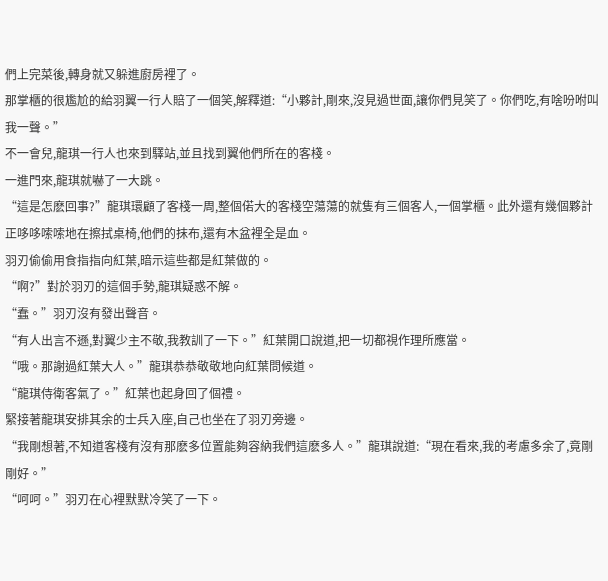們上完菜後,轉身就又躲進廚房裡了。
那掌櫃的很尷尬的給羽翼一行人賠了一個笑,解釋道:“小夥計,剛來,沒見過世面,讓你們見笑了。你們吃,有啥吩咐叫我一聲。”
不一會兒,龍琪一行人也來到驛站,並且找到翼他們所在的客棧。
一進門來,龍琪就嚇了一大跳。
“這是怎麽回事?”龍琪環顧了客棧一周,整個偌大的客棧空蕩蕩的就隻有三個客人,一個掌櫃。此外還有幾個夥計正哆哆嗦嗦地在擦拭桌椅,他們的抹布,還有木盆裡全是血。
羽刃偷偷用食指指向紅葉,暗示這些都是紅葉做的。
“啊?”對於羽刃的這個手勢,龍琪疑惑不解。
“蠢。”羽刃沒有發出聲音。
“有人出言不遜,對翼少主不敬,我教訓了一下。”紅葉開口說道,把一切都視作理所應當。
“哦。那謝過紅葉大人。”龍琪恭恭敬敬地向紅葉問候道。
“龍琪侍衛客氣了。”紅葉也起身回了個禮。
緊接著龍琪安排其余的士兵入座,自己也坐在了羽刃旁邊。
“我剛想著,不知道客棧有沒有那麽多位置能夠容納我們這麽多人。”龍琪說道:“現在看來,我的考慮多余了,竟剛剛好。”
“呵呵。”羽刃在心裡默默冷笑了一下。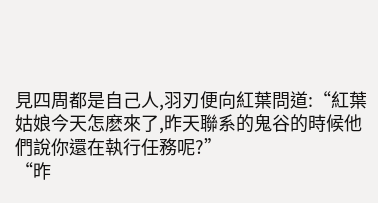見四周都是自己人,羽刃便向紅葉問道:“紅葉姑娘今天怎麽來了,昨天聯系的鬼谷的時候他們說你還在執行任務呢?”
“昨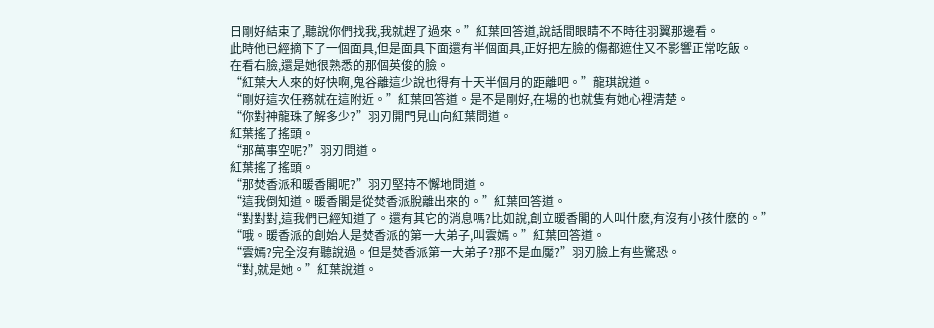日剛好結束了,聽說你們找我,我就趕了過來。”紅葉回答道,說話間眼睛不不時往羽翼那邊看。
此時他已經摘下了一個面具,但是面具下面還有半個面具,正好把左臉的傷都遮住又不影響正常吃飯。
在看右臉,還是她很熟悉的那個英俊的臉。
“紅葉大人來的好快啊,鬼谷離這少說也得有十天半個月的距離吧。”龍琪說道。
“剛好這次任務就在這附近。”紅葉回答道。是不是剛好,在場的也就隻有她心裡清楚。
“你對神龍珠了解多少?”羽刃開門見山向紅葉問道。
紅葉搖了搖頭。
“那萬事空呢?”羽刃問道。
紅葉搖了搖頭。
“那焚香派和暖香閣呢?”羽刃堅持不懈地問道。
“這我倒知道。暖香閣是從焚香派脫離出來的。”紅葉回答道。
“對對對,這我們已經知道了。還有其它的消息嗎?比如說,創立暖香閣的人叫什麽,有沒有小孩什麽的。”
“哦。暖香派的創始人是焚香派的第一大弟子,叫雲嫣。”紅葉回答道。
“雲嫣?完全沒有聽說過。但是焚香派第一大弟子?那不是血魘?”羽刃臉上有些驚恐。
“對,就是她。”紅葉說道。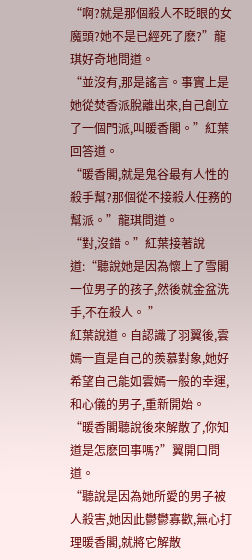“啊?就是那個殺人不眨眼的女魔頭?她不是已經死了麽?”龍琪好奇地問道。
“並沒有,那是謠言。事實上是她從焚香派脫離出來,自己創立了一個門派,叫暖香閣。”紅葉回答道。
“暖香閣,就是鬼谷最有人性的殺手幫?那個從不接殺人任務的幫派。”龍琪問道。
“對,沒錯。”紅葉接著說道:“聽說她是因為懷上了雪閣一位男子的孩子,然後就金盆洗手,不在殺人。 ”
紅葉說道。自認識了羽翼後,雲嫣一直是自己的羨慕對象,她好希望自己能如雲嫣一般的幸運,和心儀的男子,重新開始。
“暖香閣聽說後來解散了,你知道是怎麽回事嗎?”翼開口問道。
“聽說是因為她所愛的男子被人殺害,她因此鬱鬱寡歡,無心打理暖香閣,就將它解散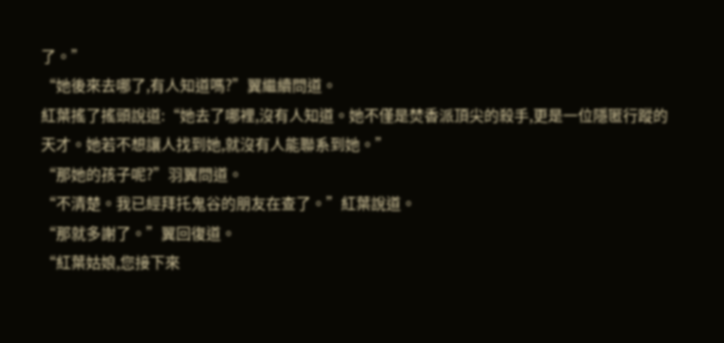了。”
“她後來去哪了,有人知道嗎?”翼繼續問道。
紅葉搖了搖頭說道:“她去了哪裡,沒有人知道。她不僅是焚香派頂尖的殺手,更是一位隱匿行蹤的天才。她若不想讓人找到她,就沒有人能聯系到她。”
“那她的孩子呢?”羽翼問道。
“不清楚。我已經拜托鬼谷的朋友在查了。”紅葉說道。
“那就多謝了。”翼回復道。
“紅葉姑娘,您接下來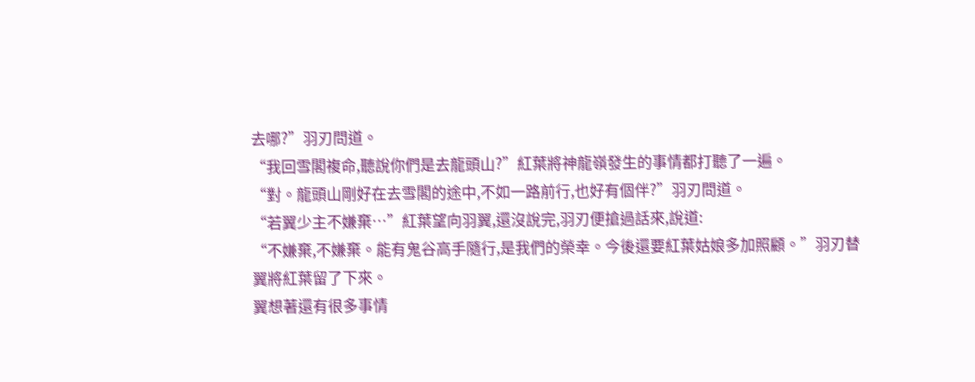去哪?”羽刃問道。
“我回雪閣複命,聽說你們是去龍頭山?”紅葉將神龍嶺發生的事情都打聽了一遍。
“對。龍頭山剛好在去雪閣的途中,不如一路前行,也好有個伴?”羽刃問道。
“若翼少主不嫌棄…”紅葉望向羽翼,還沒說完,羽刃便搶過話來,說道:
“不嫌棄,不嫌棄。能有鬼谷高手隨行,是我們的榮幸。今後還要紅葉姑娘多加照顧。”羽刃替翼將紅葉留了下來。
翼想著還有很多事情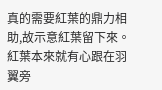真的需要紅葉的鼎力相助,故示意紅葉留下來。
紅葉本來就有心跟在羽翼旁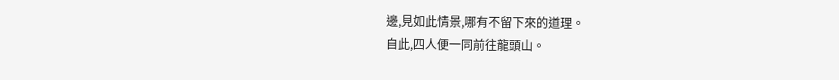邊,見如此情景,哪有不留下來的道理。
自此,四人便一同前往龍頭山。